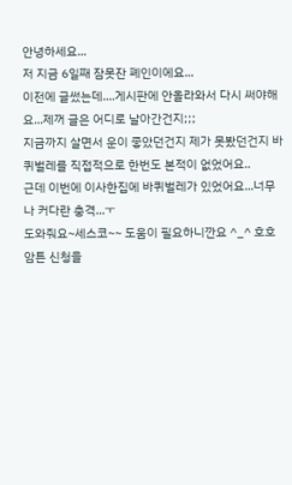안녕하세요...
저 지금 6일째 잠못잔 폐인이에요...
이전에 글썼는데....게시판에 안올라와서 다시 써야해요...제꺼 글은 어디로 날아간건지;;;
지금까지 살면서 운이 좋았던건지 제가 못봤던건지 바퀴벌레를 직접적으로 한번도 본적이 없었어요..
근데 이번에 이사한집에 바퀴벌레가 있었어요...너무나 커다란 충격...ㅜ
도와줘요~세스코~~ 도움이 필요하니깐요 ^_^ 호호
암튼 신청을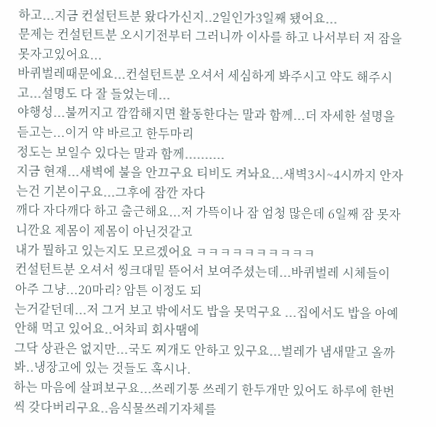하고...지금 컨설턴트분 왔다가신지..2일인가3일째 됐어요...
문제는 컨설턴트분 오시기전부터 그러니까 이사를 하고 나서부터 저 잠을 못자고있어요...
바퀴벌레때문에요...컨설턴트분 오셔서 세심하게 봐주시고 약도 해주시고...설명도 다 잘 들었는데...
야행성...불꺼지고 깜깜해지면 활동한다는 말과 함께...더 자세한 설명을 듣고는...이거 약 바르고 한두마리
정도는 보일수 있다는 말과 함께..........
지금 현재...새벽에 불을 안끄구요 티비도 켜놔요...새벽3시~4시까지 안자는건 기본이구요...그후에 잠깐 자다
깨다 자다깨다 하고 출근해요...저 가뜩이나 잠 엄청 많은데 6일째 잠 못자니깐요 제몸이 제몸이 아닌것같고
내가 뭘하고 있는지도 모르겠어요 ㅋㅋㅋㅋㅋㅋㅋㅋㅋㅋ
컨설턴트분 오셔서 씽크대밑 뜯어서 보여주셨는데...바퀴벌레 시체들이 아주 그냥...20마리? 암튼 이정도 되
는거같던데...저 그거 보고 밖에서도 밥을 못먹구요 ...집에서도 밥을 아예 안해 먹고 있어요..어차피 회사땜에
그닥 상관은 없지만...국도 찌개도 안하고 있구요...벌레가 냄새맡고 올까봐..냉장고에 있는 것들도 혹시나.
하는 마음에 살펴보구요...쓰레기통 쓰레기 한두개만 있어도 하루에 한번씩 갖다버리구요..음식물쓰레기자체를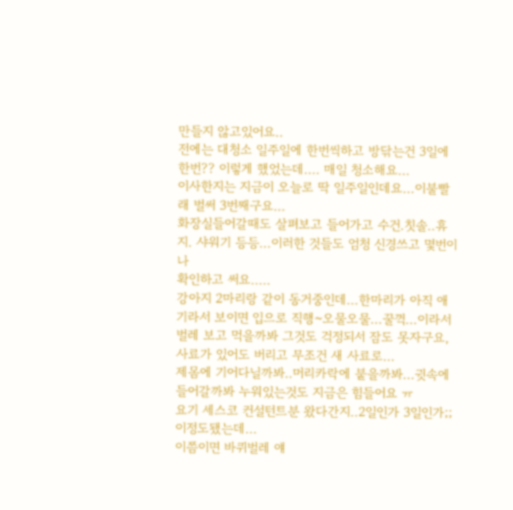만들지 않고있어요..
전에는 대청소 일주일에 한번씩하고 방닦는건 3일에 한번?? 이렇게 했었는데.... 매일 청소해요...
이사한지는 지금이 오늘로 딱 일주일인데요...이불빨래 벌써 3번째구요...
화장실들어갈때도 살펴보고 들어가고 수건.칫솔..휴지. 샤워기 등등...이러한 것들도 엄청 신경쓰고 몇번이나
확인하고 써요.....
강아지 2마리랑 같이 동거중인데...한마리가 아직 애기라서 보이면 입으로 직행~오물오물...꿀꺽...이라서
벌레 보고 먹을까봐 그것도 걱정되서 잠도 못자구요, 사료가 있어도 버리고 무조건 새 사료로...
제몸에 기어다닐까봐..머리카락에 붙을까봐...귓속에 들어갈까봐 누워있는것도 지금은 힘들어요 ㅠ
요기 세스코 컨설턴트분 왔다간지..2일인가 3일인가;; 이정도됐는데...
이쯤이면 바퀴벌레 얘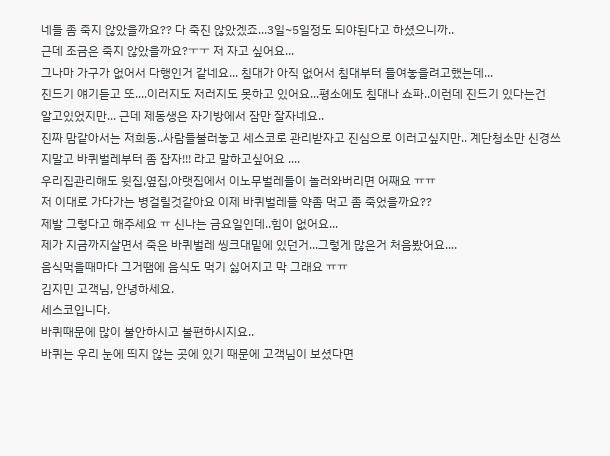네들 좀 죽지 않았을까요?? 다 죽진 않았겠죠...3일~5일정도 되야된다고 하셨으니까..
근데 조금은 죽지 않았을까요?ㅜㅜ 저 자고 싶어요...
그나마 가구가 없어서 다행인거 같네요... 침대가 아직 없어서 침대부터 들여놓을려고했는데...
진드기 얘기듣고 또....이러지도 저러지도 못하고 있어요...평소에도 침대나 쇼파..이런데 진드기 있다는건
알고있었지만... 근데 제동생은 자기방에서 잠만 잘자네요..
진짜 맘같아서는 저희동..사람들불러놓고 세스코로 관리받자고 진심으로 이러고싶지만.. 계단청소만 신경쓰
지말고 바퀴벌레부터 좀 잡자!!! 라고 말하고싶어요 ....
우리집관리해도 윗집,옆집,아랫집에서 이노무벌레들이 놀러와버리면 어째요 ㅠㅠ
저 이대로 가다가는 병걸릴것같아요 이제 바퀴벌레들 약좀 먹고 좀 죽었을까요??
제발 그렇다고 해주세요 ㅠ 신나는 금요일인데..힘이 없어요...
제가 지금까지살면서 죽은 바퀴벌레 씽크대밑에 있던거...그렇게 많은거 처음봤어요....
음식먹을때마다 그거땜에 음식도 먹기 싫어지고 막 그래요 ㅠㅠ
김지민 고객님, 안녕하세요.
세스코입니다.
바퀴때문에 많이 불안하시고 불편하시지요..
바퀴는 우리 눈에 띄지 않는 곳에 있기 때문에 고객님이 보셨다면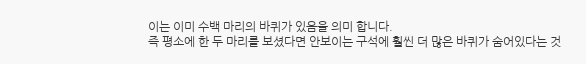이는 이미 수백 마리의 바퀴가 있음을 의미 합니다.
즉 평소에 한 두 마리를 보셨다면 안보이는 구석에 훨씬 더 많은 바퀴가 숨어있다는 것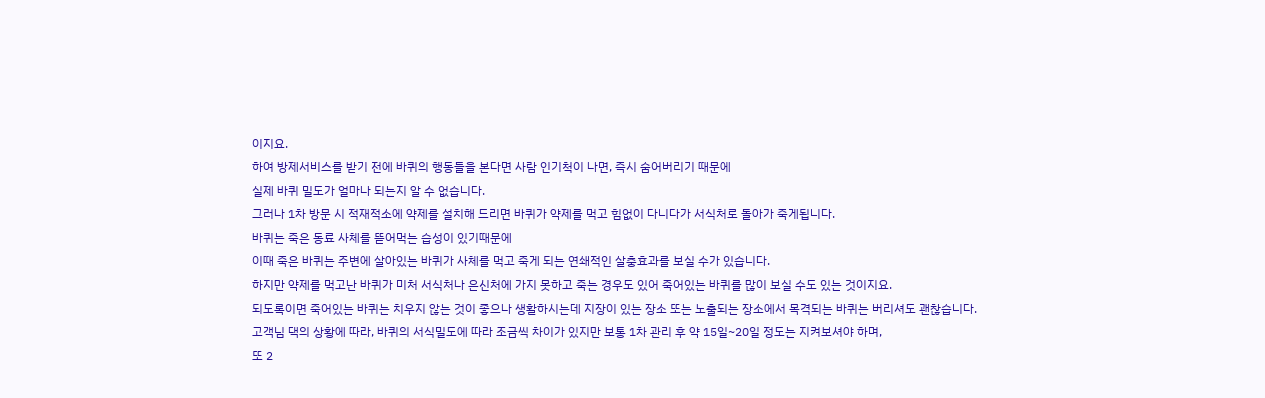이지요.
하여 방제서비스를 받기 전에 바퀴의 행동들을 본다면 사람 인기척이 나면, 즉시 숨어버리기 때문에
실제 바퀴 밀도가 얼마나 되는지 알 수 없습니다.
그러나 1차 방문 시 적재적소에 약제를 설치해 드리면 바퀴가 약제를 먹고 힘없이 다니다가 서식처로 돌아가 죽게됩니다.
바퀴는 죽은 동료 사체를 뜯어먹는 습성이 있기때문에
이때 죽은 바퀴는 주변에 살아있는 바퀴가 사체를 먹고 죽게 되는 연쇄적인 살충효과를 보실 수가 있습니다.
하지만 약제를 먹고난 바퀴가 미처 서식처나 은신처에 가지 못하고 죽는 경우도 있어 죽어있는 바퀴를 많이 보실 수도 있는 것이지요.
되도록이면 죽어있는 바퀴는 치우지 않는 것이 좋으나 생활하시는데 지장이 있는 장소 또는 노출되는 장소에서 목격되는 바퀴는 버리셔도 괜찮습니다.
고객님 댁의 상황에 따라, 바퀴의 서식밀도에 따라 조금씩 차이가 있지만 보통 1차 관리 후 약 15일~20일 정도는 지켜보셔야 하며,
또 2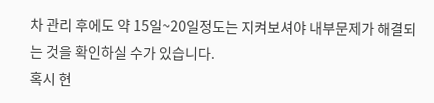차 관리 후에도 약 15일~20일정도는 지켜보셔야 내부문제가 해결되는 것을 확인하실 수가 있습니다.
혹시 현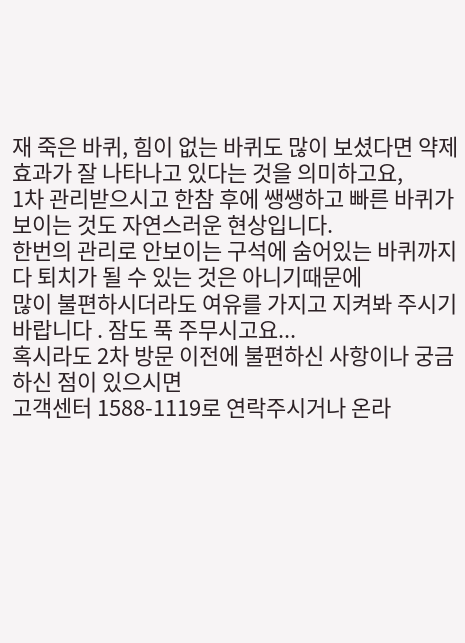재 죽은 바퀴, 힘이 없는 바퀴도 많이 보셨다면 약제효과가 잘 나타나고 있다는 것을 의미하고요,
1차 관리받으시고 한참 후에 쌩쌩하고 빠른 바퀴가 보이는 것도 자연스러운 현상입니다.
한번의 관리로 안보이는 구석에 숨어있는 바퀴까지 다 퇴치가 될 수 있는 것은 아니기때문에
많이 불편하시더라도 여유를 가지고 지켜봐 주시기 바랍니다 . 잠도 푹 주무시고요...
혹시라도 2차 방문 이전에 불편하신 사항이나 궁금하신 점이 있으시면
고객센터 1588-1119로 연락주시거나 온라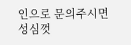인으로 문의주시면 성심껏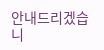안내드리겠습니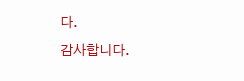다.
감사합니다.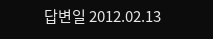답변일 2012.02.13